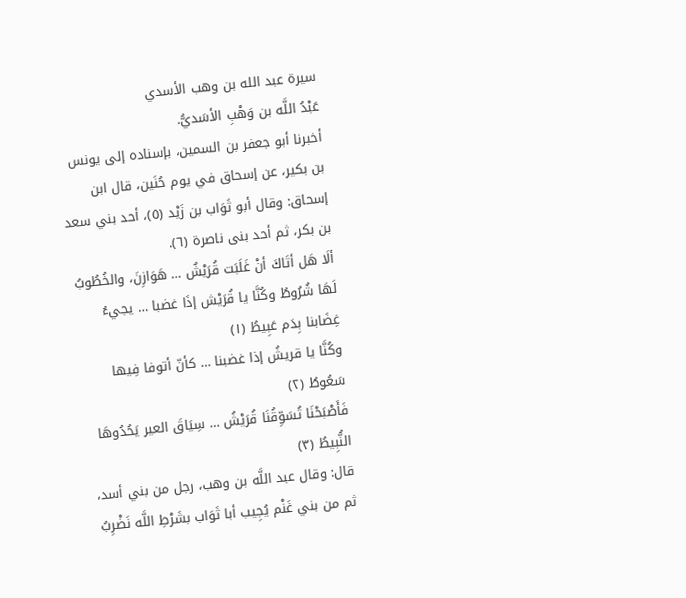سيرة عبد الله بن وهب الأسدي
عَبْدُ اللَّه بن وَهْبِ الأسَديُّ.
أخبرنا أبو جعفر بن السمين، بإسناده إلى يونس بن بكير، عن إسحاق في يوم حُنَين، قال ابن إسحاق: وقال أبو ثَوَاب بن زَيْد (٥)، أحد بني سعد بن بكر، ثم أحد بنى ناصرة (٦).
ألَا هَل أتَاكَ أنْ غَلَبَت قُرَيْشٌ … هَوَازِنَ، والخُطُوبُ لَهَا شُرُوطُ وكُنَّا يا قُرَيْش إذَا غضبا … يجيءُ غِضَابنا بِدَم عَبِيطُ (١)
وكُنَّا يا قريشُ إذا غضبنا … كأنّ أتوفا فِيها سَعُوطُ (٢)
فَأَصْبَحْنَا تُسَوِّقُنَا قُرَيْشُ … سِيَاقَ العير يَحُدُوهَا النُّبِيطُ (٣)
قال: وقال عبد اللَّه بن وهب، رجل من بني أسد، ثم من بني غَنْم يُجِيب أبا ثَوَاب بشَرْطِ اللَّه نَضْرِبُ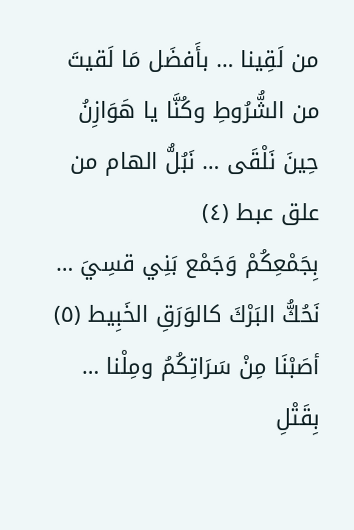من لَقِينا … بأَفضَل مَا لَقيتَ من الشُّرُوطِ وكُنَّا يا هَوَازِنُ حِينَ نَلْقَى … نَبُلُّ الهام من علق عبط (٤)
بِجَمْعِكُمْ وَجَمْع بَنِي قسِيَ … نَحُكُّ البَرْكَ كالوَرَقِ الخَبِيط (٥)
أصَبْنَا مِنْ سَرَاتِكُمُ ومِلْنا … بِقَتْلِ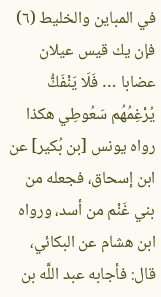في المباين والخليط (٦)
فإن يك قيس عيلان عضابا … فَلَا يَنْفَكُّ يُرْغِمُهُم سَعُوطِي هكذا رواه يونس [بن بُكير] عن ابن إسحاق، فجعله من بني غَنْم من أسد، ورواه ابن هشام عن البكائي، قال: فأجابه عبد اللَّه بن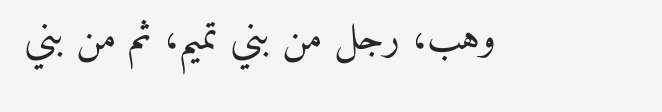وهب، رجل من بني تميم، ثم من بني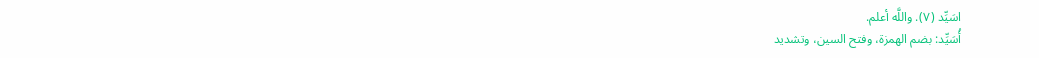اسَيِّد (٧). واللَّه أعلم.
أُسَيِّد: بضم الهمزة، وفتح السين، وتشديد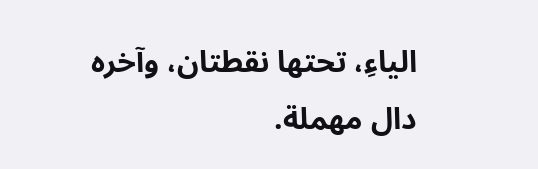الياءِ، تحتها نقطتان، وآخره دال مهملة.